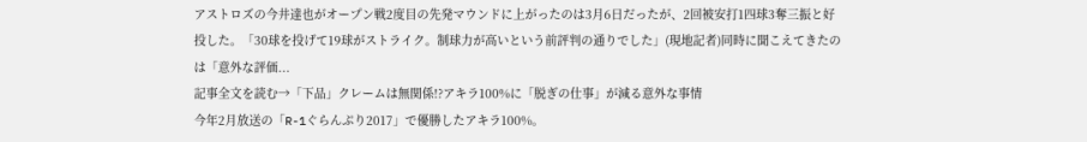アストロズの今井達也がオープン戦2度目の先発マウンドに上がったのは3月6日だったが、2回被安打1四球3奪三振と好投した。「30球を投げて19球がストライク。制球力が高いという前評判の通りでした」(現地記者)同時に聞こえてきたのは「意外な評価...
記事全文を読む→「下品」クレームは無関係!?アキラ100%に「脱ぎの仕事」が減る意外な事情
今年2月放送の「R-1ぐらんぷり2017」で優勝したアキラ100%。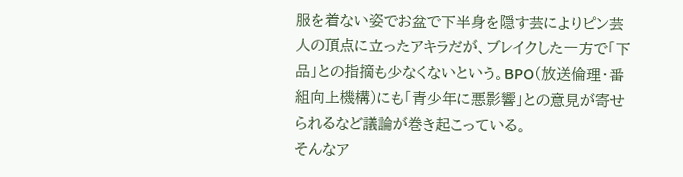服を着ない姿でお盆で下半身を隠す芸によりピン芸人の頂点に立ったアキラだが、ブレイクした一方で「下品」との指摘も少なくないという。BPO(放送倫理・番組向上機構)にも「青少年に悪影響」との意見が寄せられるなど議論が巻き起こっている。
そんなア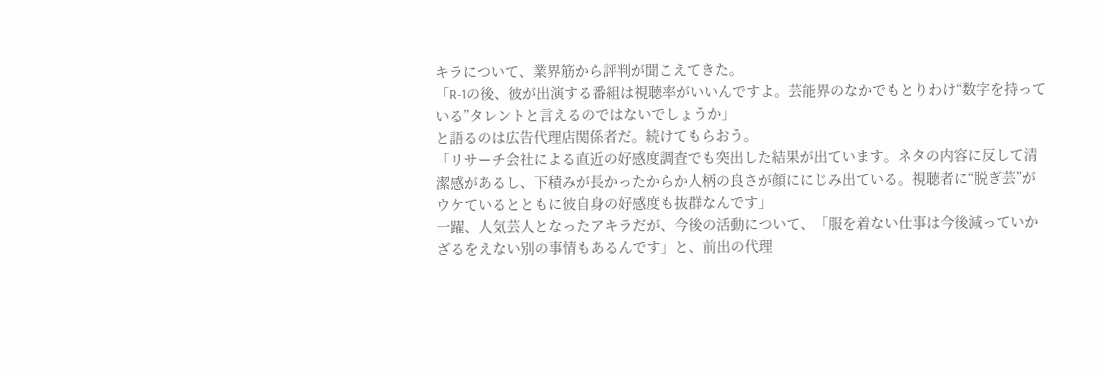キラについて、業界筋から評判が聞こえてきた。
「R-1の後、彼が出演する番組は視聴率がいいんですよ。芸能界のなかでもとりわけ“数字を持っている”タレントと言えるのではないでしょうか」
と語るのは広告代理店関係者だ。続けてもらおう。
「リサーチ会社による直近の好感度調査でも突出した結果が出ています。ネタの内容に反して清潔感があるし、下積みが長かったからか人柄の良さが顔ににじみ出ている。視聴者に“脱ぎ芸”がウケているとともに彼自身の好感度も抜群なんです」
一躍、人気芸人となったアキラだが、今後の活動について、「服を着ない仕事は今後減っていかざるをえない別の事情もあるんです」と、前出の代理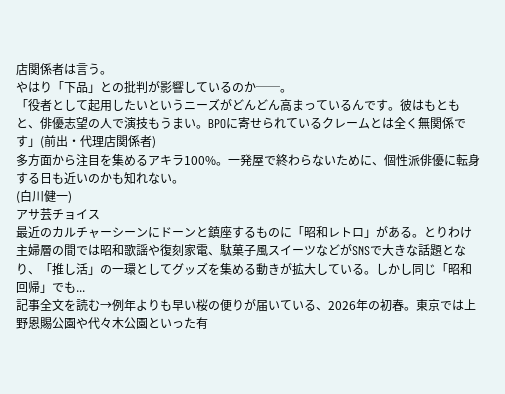店関係者は言う。
やはり「下品」との批判が影響しているのか──。
「役者として起用したいというニーズがどんどん高まっているんです。彼はもともと、俳優志望の人で演技もうまい。BPOに寄せられているクレームとは全く無関係です」(前出・代理店関係者)
多方面から注目を集めるアキラ100%。一発屋で終わらないために、個性派俳優に転身する日も近いのかも知れない。
(白川健一)
アサ芸チョイス
最近のカルチャーシーンにドーンと鎮座するものに「昭和レトロ」がある。とりわけ主婦層の間では昭和歌謡や復刻家電、駄菓子風スイーツなどがSNSで大きな話題となり、「推し活」の一環としてグッズを集める動きが拡大している。しかし同じ「昭和回帰」でも...
記事全文を読む→例年よりも早い桜の便りが届いている、2026年の初春。東京では上野恩賜公園や代々木公園といった有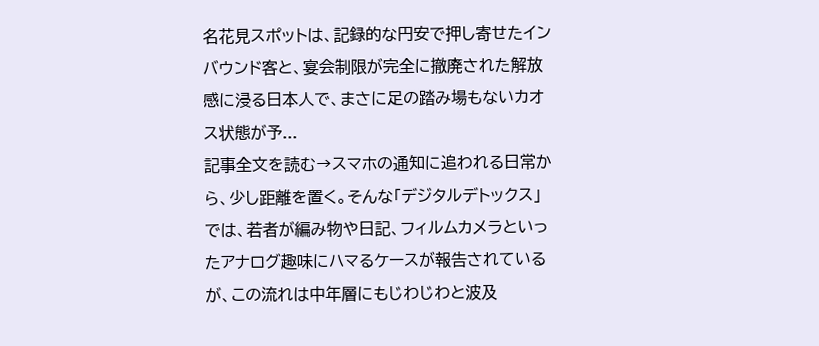名花見スポットは、記録的な円安で押し寄せたインバウンド客と、宴会制限が完全に撤廃された解放感に浸る日本人で、まさに足の踏み場もないカオス状態が予...
記事全文を読む→スマホの通知に追われる日常から、少し距離を置く。そんな「デジタルデトックス」では、若者が編み物や日記、フィルムカメラといったアナログ趣味にハマるケースが報告されているが、この流れは中年層にもじわじわと波及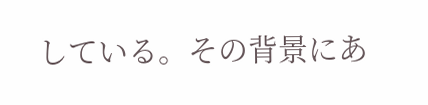している。その背景にあ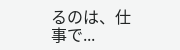るのは、仕事で...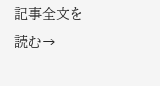記事全文を読む→